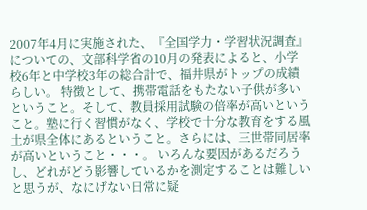2007年4月に実施された、『全国学力・学習状況調査』についての、文部科学省の10月の発表によると、小学校6年と中学校3年の総合計で、福井県がトップの成績らしい。 特徴として、携帯電話をもたない子供が多いということ。そして、教員採用試験の倍率が高いということ。塾に行く習慣がなく、学校で十分な教育をする風土が県全体にあるということ。さらには、三世帯同居率が高いということ・・・。 いろんな要因があるだろうし、どれがどう影響しているかを測定することは難しいと思うが、なにげない日常に疑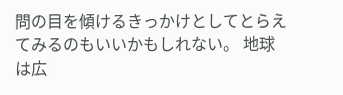問の目を傾けるきっかけとしてとらえてみるのもいいかもしれない。 地球は広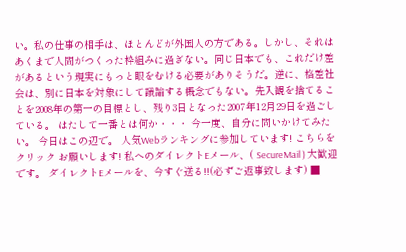い。私の仕事の相手は、ほとんどが外国人の方である。しかし、それはあくまで人間がつくった枠組みに過ぎない。同じ日本でも、これだけ差があるという現実にもっと眼をむける必要がありそうだ。逆に、格差社会は、別に日本を対象にして議論する概念でもない。先入観を捨てることを2008年の第一の目標とし、残り3日となった2007年12月29日を過ごしている。 はたして一番とは何か・・・ 今一度、自分に問いかけてみたい。 今日はこの辺で。 人気Webランキングに参加しています! こちらをクリック お願いします! 私へのダイレクトEメール、( SecureMail ) 大歓迎です。 ダイレクトEメールを、今すぐ送る!!(必ずご返事致します) ■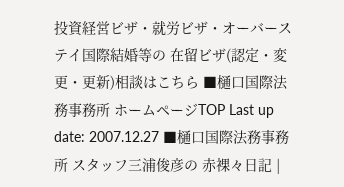投資経営ビザ・就労ビザ・オーバーステイ国際結婚等の 在留ビザ(認定・変更・更新)相談はこちら ■樋口国際法務事務所 ホームページTOP Last up date: 2007.12.27 ■樋口国際法務事務所 スタッフ三浦俊彦の 赤裸々日記 |